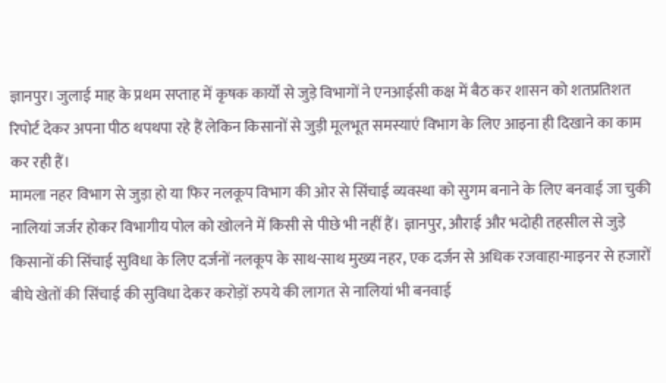ज्ञानपुर। जुलाई माह के प्रथम सप्ताह में कृषक कार्यों से जुड़े विभागों ने एनआईसी कक्ष में बैठ कर शासन को शतप्रतिशत रिपोर्ट देकर अपना पीठ थपथपा रहे हैं लेकिन किसानों से जुड़ी मूलभूत समस्याएं विभाग के लिए आइना ही दिखाने का काम कर रही हैं।
मामला नहर विभाग से जुड़ा हो या फिर नलकूप विभाग की ओर से सिंचाई व्यवस्था को सुगम बनाने के लिए बनवाई जा चुकी नालियां जर्जर होकर विभागीय पोल को खोलने में किसी से पीछे भी नहीं हैं। ज्ञानपुर, औराई और भदोही तहसील से जुड़े किसानों की सिंचाई सुविधा के लिए दर्जनों नलकूप के साथ-साथ मुख्य नहर, एक दर्जन से अधिक रजवाहा-माइनर से हजारों बीघे खेतों की सिंचाई की सुविधा देकर करोड़ों रुपये की लागत से नालियां भी बनवाई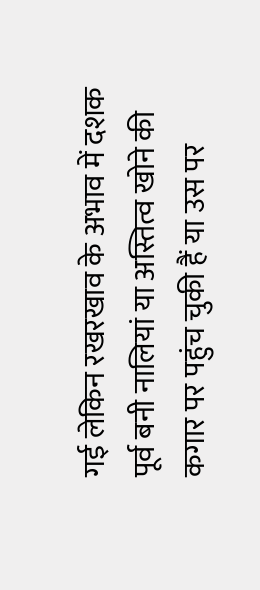गई लेकिन रखरखाव के अभाव में दशक पूर्व बनी नालियां या अस्तित्व खोने की कगार पर पहुंच चुकी हैं या उस पर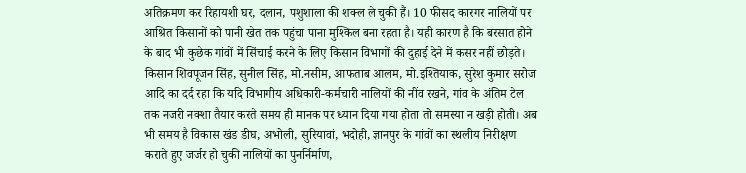अतिक्रमण कर रिहायशी घर, दलान, पशुशाला की शक्ल ले चुकी हैं। 10 फीसद कारगर नालियों पर आश्रित किसानों को पानी खेत तक पहुंचा पाना मुश्किल बना रहता है। यही कारण है कि बरसात होने के बाद भी कुछेक गांवों में सिंचाई करने के लिए किसान विभागों की दुहाई देने में कसर नहीं छोड़ते।
किसान शिवपूजन सिंह, सुनील सिंह, मो.नसीम, आफताब आलम, मो.इश्तियाक, सुरेश कुमार सरोज आदि का दर्द रहा कि यदि विभागीय अधिकारी-कर्मचारी नालियों की नींव रखने, गांव के अंतिम टेल तक नजरी नक्शा तैयार करते समय ही मानक पर ध्यान दिया गया होता तो समस्या न खड़ी होती। अब भी समय है विकास खंड डीघ, अभोली, सुरियावां, भदोही, ज्ञानपुर के गांवों का स्थलीय निरीक्षण कराते हुए जर्जर हो चुकी नालियों का पुनर्निर्माण,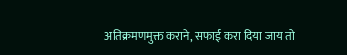अतिक्रमणमुक्त कराने, सफाई करा दिया जाय तो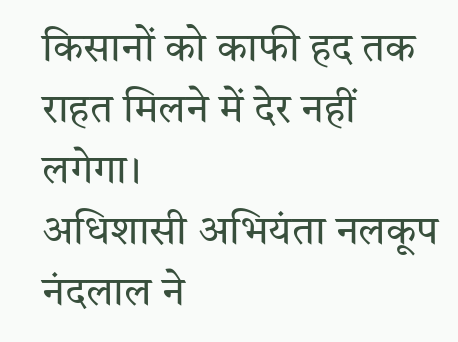किसानों को काफी हद तक राहत मिलने में देर नहीं लगेगा।
अधिशासी अभियंता नलकूप नंदलाल ने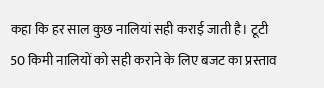कहा कि हर साल कुछ नालियां सही कराई जाती है। टूटी 50 किमी नालियों को सही कराने के लिए बजट का प्रस्ताव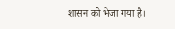शासन को भेजा गया है।